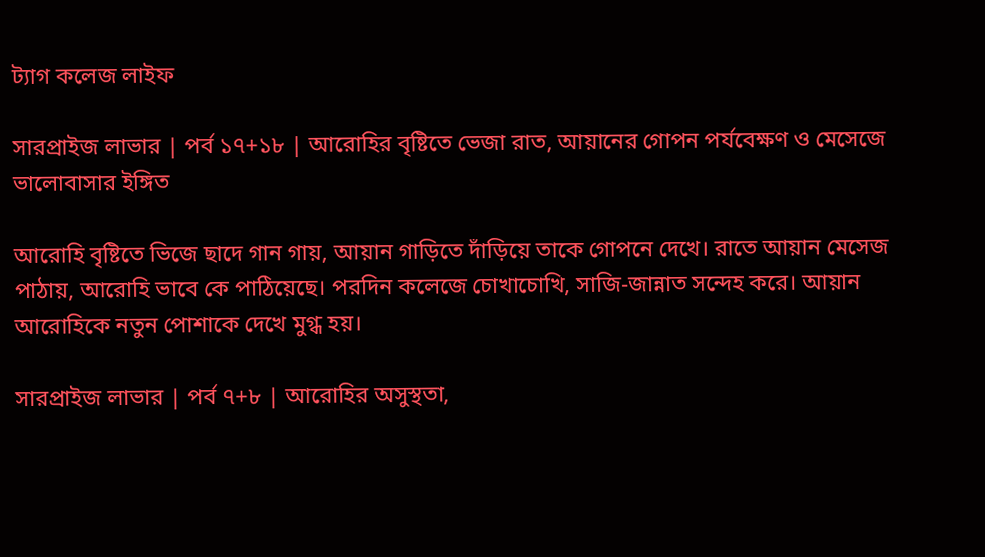ট্যাগ কলেজ লাইফ

সারপ্রাইজ লাভার | পর্ব ১৭+১৮ | আরোহির বৃষ্টিতে ভেজা রাত, আয়ানের গোপন পর্যবেক্ষণ ও মেসেজে ভালোবাসার ইঙ্গিত

আরোহি বৃষ্টিতে ভিজে ছাদে গান গায়, আয়ান গাড়িতে দাঁড়িয়ে তাকে গোপনে দেখে। রাতে আয়ান মেসেজ পাঠায়, আরোহি ভাবে কে পাঠিয়েছে। পরদিন কলেজে চোখাচোখি, সাজি-জান্নাত সন্দেহ করে। আয়ান আরোহিকে নতুন পোশাকে দেখে মুগ্ধ হয়।

সারপ্রাইজ লাভার | পর্ব ৭+৮ | আরোহির অসুস্থতা,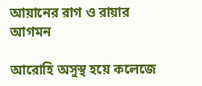আয়ানের রাগ ও রায়ার আগমন

আরোহি অসুস্থ হয়ে কলেজে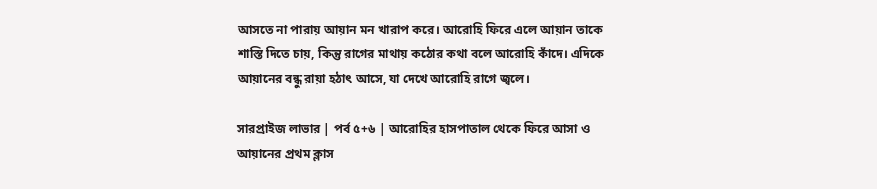আসতে না পারায় আয়ান মন খারাপ করে। আরোহি ফিরে এলে আয়ান তাকে শাস্তি দিতে চায়, কিন্তু রাগের মাথায় কঠোর কথা বলে আরোহি কাঁদে। এদিকে আয়ানের বন্ধু রায়া হঠাৎ আসে, যা দেখে আরোহি রাগে জ্বলে।

সারপ্রাইজ লাভার | পর্ব ৫+৬ | আরোহির হাসপাতাল থেকে ফিরে আসা ও আয়ানের প্রথম ক্লাস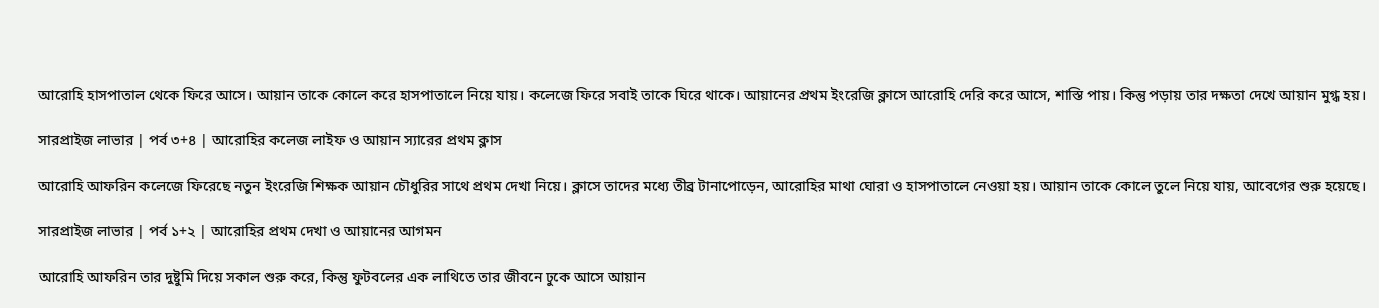আরোহি হাসপাতাল থেকে ফিরে আসে। আয়ান তাকে কোলে করে হাসপাতালে নিয়ে যায়। কলেজে ফিরে সবাই তাকে ঘিরে থাকে। আয়ানের প্রথম ইংরেজি ক্লাসে আরোহি দেরি করে আসে, শাস্তি পায়। কিন্তু পড়ায় তার দক্ষতা দেখে আয়ান মুগ্ধ হয়।

সারপ্রাইজ লাভার | পর্ব ৩+৪ | আরোহির কলেজ লাইফ ও আয়ান স্যারের প্রথম ক্লাস

আরোহি আফরিন কলেজে ফিরেছে নতুন ইংরেজি শিক্ষক আয়ান চৌধুরির সাথে প্রথম দেখা নিয়ে। ক্লাসে তাদের মধ্যে তীব্র টানাপোড়েন, আরোহির মাথা ঘোরা ও হাসপাতালে নেওয়া হয়। আয়ান তাকে কোলে তুলে নিয়ে যায়, আবেগের শুরু হয়েছে।

সারপ্রাইজ লাভার | পর্ব ১+২ | আরোহির প্রথম দেখা ও আয়ানের আগমন

আরোহি আফরিন তার দুষ্টুমি দিয়ে সকাল শুরু করে, কিন্তু ফুটবলের এক লাথিতে তার জীবনে ঢুকে আসে আয়ান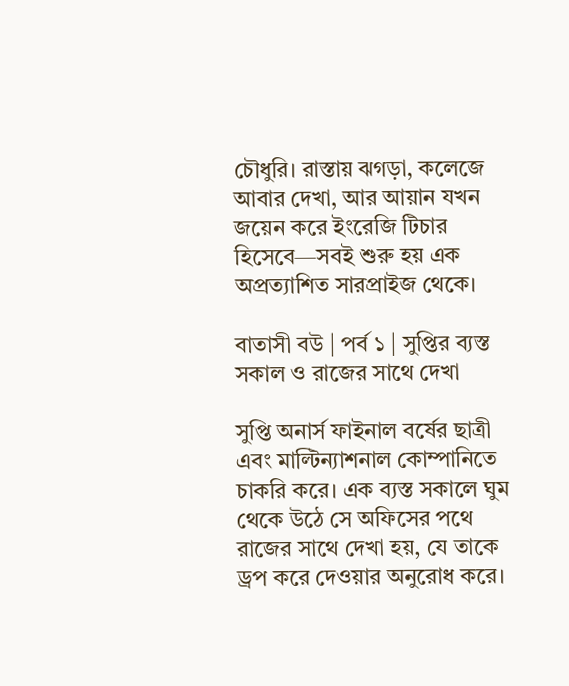চৌধুরি। রাস্তায় ঝগড়া, কলেজে আবার দেখা, আর আয়ান যখন জয়েন করে ইংরেজি টিচার হিসেবে—সবই শুরু হয় এক অপ্রত্যাশিত সারপ্রাইজ থেকে।

বাতাসী বউ | পর্ব ১ | সুপ্তির ব্যস্ত সকাল ও রাজের সাথে দেখা

সুপ্তি অনার্স ফাইনাল বর্ষের ছাত্রী এবং মাল্টিন্যাশনাল কোম্পানিতে চাকরি করে। এক ব্যস্ত সকালে ঘুম থেকে উঠে সে অফিসের পথে রাজের সাথে দেখা হয়, যে তাকে ড্রপ করে দেওয়ার অনুরোধ করে।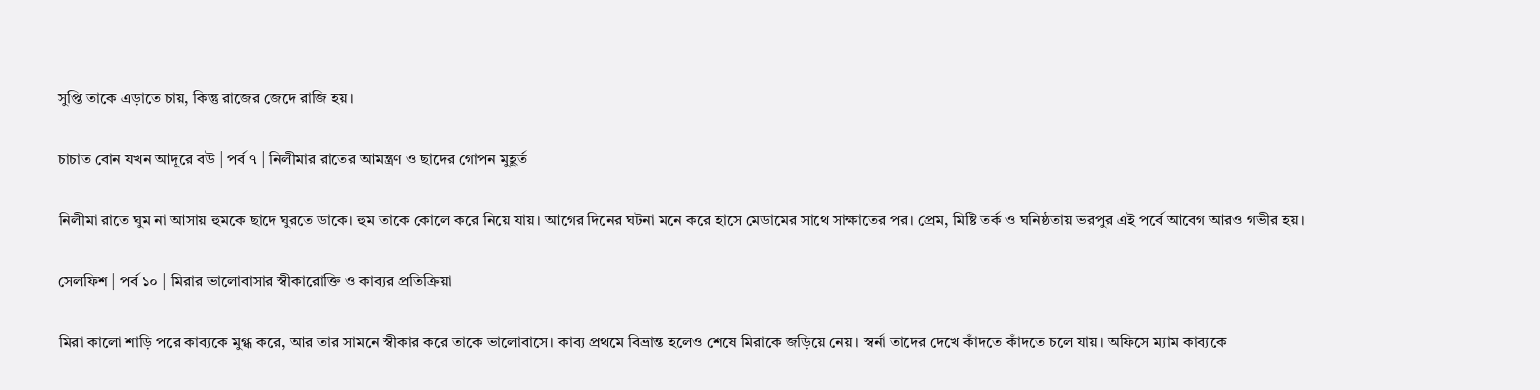সুপ্তি তাকে এড়াতে চায়, কিন্তু রাজের জেদে রাজি হয়।

চাচাত বোন যখন আদূরে বউ | পর্ব ৭ | নিলীমার রাতের আমন্ত্রণ ও ছাদের গোপন মুহূর্ত

নিলীমা রাতে ঘুম না আসায় হুমকে ছাদে ঘুরতে ডাকে। হুম তাকে কোলে করে নিয়ে যায়। আগের দিনের ঘটনা মনে করে হাসে মেডামের সাথে সাক্ষাতের পর। প্রেম, মিষ্টি তর্ক ও ঘনিষ্ঠতায় ভরপুর এই পর্বে আবেগ আরও গভীর হয়।

সেলফিশ | পর্ব ১০ | মিরার ভালোবাসার স্বীকারোক্তি ও কাব্যর প্রতিক্রিয়া

মিরা কালো শাড়ি পরে কাব্যকে মুগ্ধ করে, আর তার সামনে স্বীকার করে তাকে ভালোবাসে। কাব্য প্রথমে বিভ্রান্ত হলেও শেষে মিরাকে জড়িয়ে নেয়। স্বর্না তাদের দেখে কাঁদতে কাঁদতে চলে যায়। অফিসে ম্যাম কাব্যকে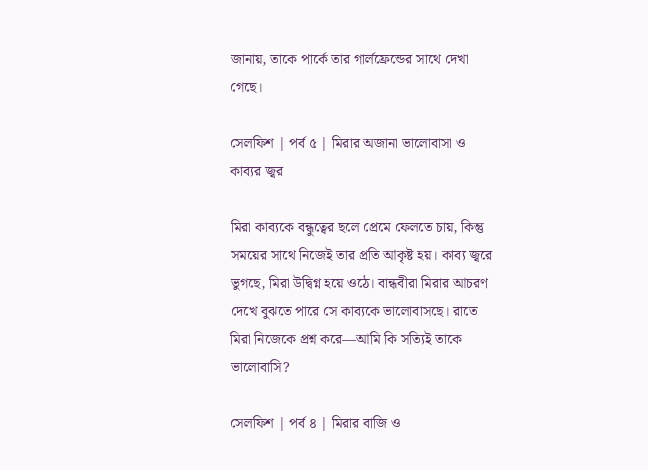জানায়, তাকে পার্কে তার গার্লফ্রেন্ডের সাথে দেখা গেছে।

সেলফিশ | পর্ব ৫ | মিরার অজানা ভালোবাসা ও কাব্যর জ্বর

মিরা কাব্যকে বন্ধুত্বের ছলে প্রেমে ফেলতে চায়, কিন্তু সময়ের সাথে নিজেই তার প্রতি আকৃষ্ট হয়। কাব্য জ্বরে ভুগছে, মিরা উদ্বিগ্ন হয়ে ওঠে। বান্ধবীরা মিরার আচরণ দেখে বুঝতে পারে সে কাব্যকে ভালোবাসছে। রাতে মিরা নিজেকে প্রশ্ন করে—আমি কি সত্যিই তাকে ভালোবাসি?

সেলফিশ | পর্ব ৪ | মিরার বাজি ও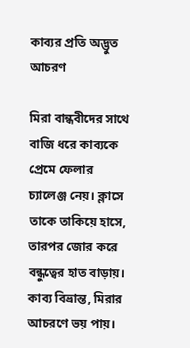কাব্যর প্রতি অদ্ভুত আচরণ

মিরা বান্ধবীদের সাথে বাজি ধরে কাব্যকে প্রেমে ফেলার চ্যালেঞ্জ নেয়। ক্লাসে তাকে তাকিয়ে হাসে, তারপর জোর করে বন্ধুত্বের হাত বাড়ায়। কাব্য বিভ্রান্ত, মিরার আচরণে ভয় পায়।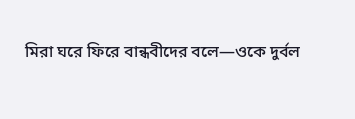মিরা ঘরে ফিরে বান্ধবীদের বলে—ওকে দুর্বল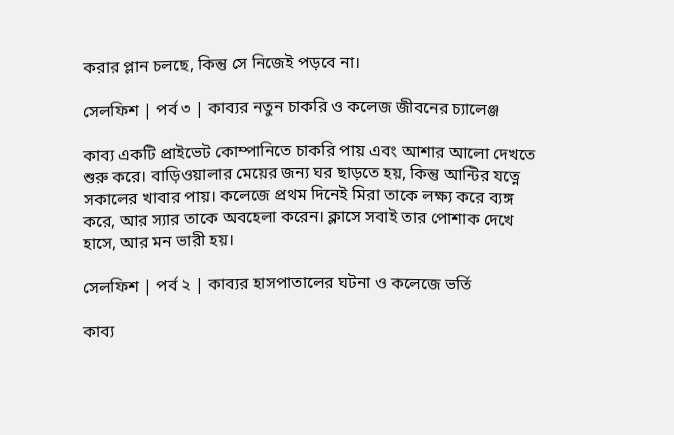করার প্লান চলছে, কিন্তু সে নিজেই পড়বে না।

সেলফিশ | পর্ব ৩ | কাব্যর নতুন চাকরি ও কলেজ জীবনের চ্যালেঞ্জ

কাব্য একটি প্রাইভেট কোম্পানিতে চাকরি পায় এবং আশার আলো দেখতে শুরু করে। বাড়িওয়ালার মেয়ের জন্য ঘর ছাড়তে হয়, কিন্তু আন্টির যত্নে সকালের খাবার পায়। কলেজে প্রথম দিনেই মিরা তাকে লক্ষ্য করে ব্যঙ্গ করে, আর স্যার তাকে অবহেলা করেন। ক্লাসে সবাই তার পোশাক দেখে হাসে, আর মন ভারী হয়।

সেলফিশ | পর্ব ২ | কাব্যর হাসপাতালের ঘটনা ও কলেজে ভর্তি

কাব্য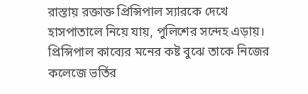রাস্তায় রক্তাক্ত প্রিন্সিপাল স্যারকে দেখে হাসপাতালে নিয়ে যায়, পুলিশের সন্দেহ এড়ায়। প্রিন্সিপাল কাব্যের মনের কষ্ট বুঝে তাকে নিজের কলেজে ভর্তির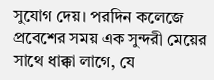সুযোগ দেয়। পরদিন কলেজে প্রবেশের সময় এক সুন্দরী মেয়ের সাথে ধাক্কা লাগে, যে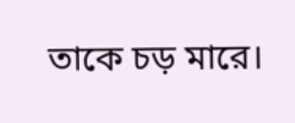তাকে চড় মারে।